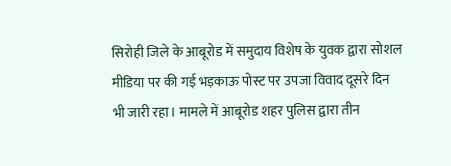सिरोही जिले के आबूरोड में समुदाय विशेष के युवक द्वारा सोशल मीडिया पर की गई भड़काऊ पोस्ट पर उपजा विवाद दूसरे दिन भी जारी रहा। मामले में आबूरोड शहर पुलिस द्वारा तीन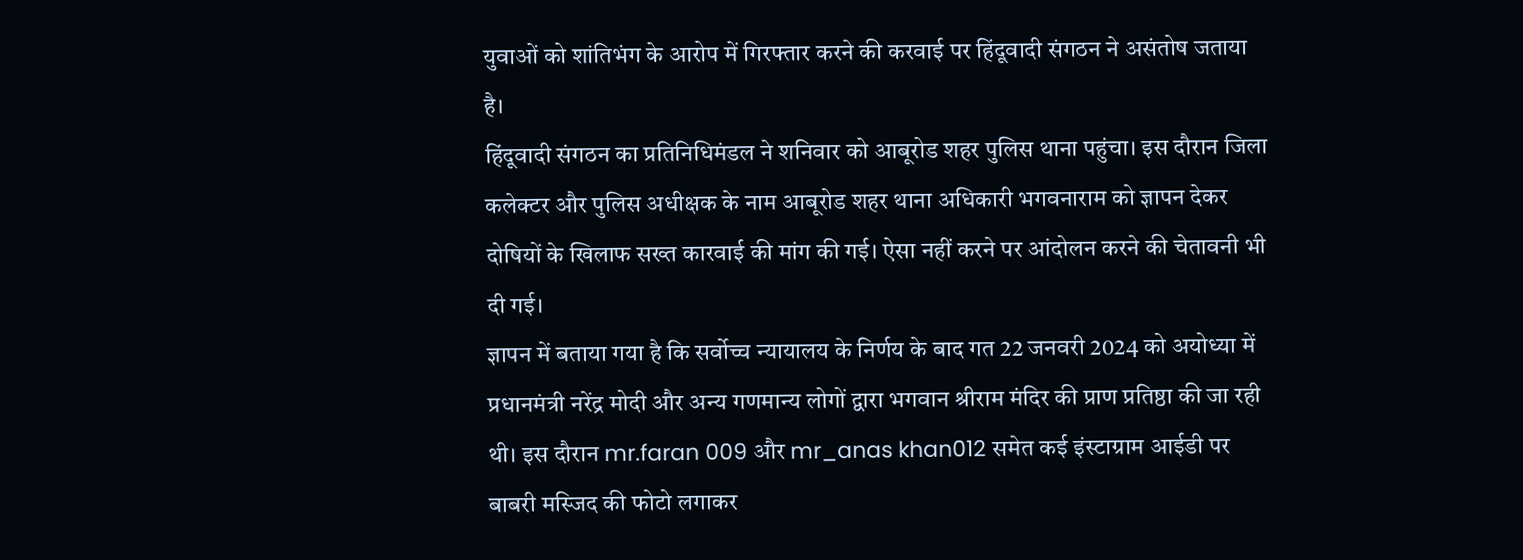युवाओं को शांतिभंग के आरोप में गिरफ्तार करने की करवाई पर हिंदूवादी संगठन ने असंतोष जताया है।
हिंदूवादी संगठन का प्रतिनिधिमंडल ने शनिवार को आबूरोड शहर पुलिस थाना पहुंचा। इस दौरान जिला कलेक्टर और पुलिस अधीक्षक के नाम आबूरोड शहर थाना अधिकारी भगवनाराम को ज्ञापन देकर दोषियों के खिलाफ सख्त कारवाई की मांग की गई। ऐसा नहीं करने पर आंदोलन करने की चेतावनी भी दी गई।
ज्ञापन में बताया गया है कि सर्वोच्च न्यायालय के निर्णय के बाद गत 22 जनवरी 2024 को अयोध्या में प्रधानमंत्री नरेंद्र मोदी और अन्य गणमान्य लोगों द्वारा भगवान श्रीराम मंदिर की प्राण प्रतिष्ठा की जा रही थी। इस दौरान mr.faran 009 और mr_anas khan012 समेत कई इंस्टाग्राम आईडी पर बाबरी मस्जिद की फोटो लगाकर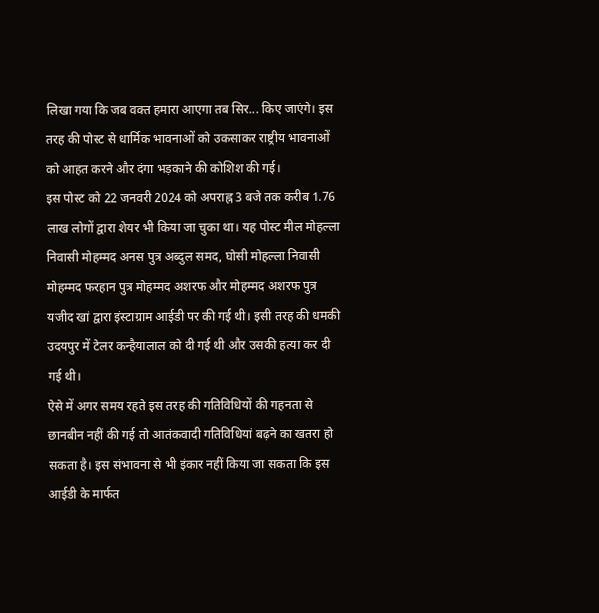लिखा गया कि जब वक्त हमारा आएगा तब सिर... किए जाएंगे। इस तरह की पोस्ट से धार्मिक भावनाओं को उकसाकर राष्ट्रीय भावनाओं को आहत करने और दंगा भड़काने की कोशिश की गई।
इस पोस्ट को 22 जनवरी 2024 को अपराह्न 3 बजे तक करीब 1.76 लाख लोगों द्वारा शेयर भी किया जा चुका था। यह पोस्ट मील मोहल्ला निवासी मोहम्मद अनस पुत्र अब्दुल समद, घोसी मोहल्ला निवासी मोहम्मद फरहान पुत्र मोहम्मद अशरफ और मोहम्मद अशरफ पुत्र यजीद खां द्वारा इंस्टाग्राम आईडी पर की गई थी। इसी तरह की धमकी उदयपुर में टेलर कन्हैयालाल को दी गई थी और उसकी हत्या कर दी गई थी।
ऐसे में अगर समय रहते इस तरह की गतिविधियों की गहनता से छानबीन नहीं की गई तो आतंकवादी गतिविधियां बढ़ने का खतरा हो सकता है। इस संभावना से भी इंकार नहीं किया जा सकता कि इस आईडी के मार्फत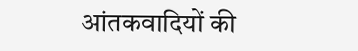आंतकवादियों की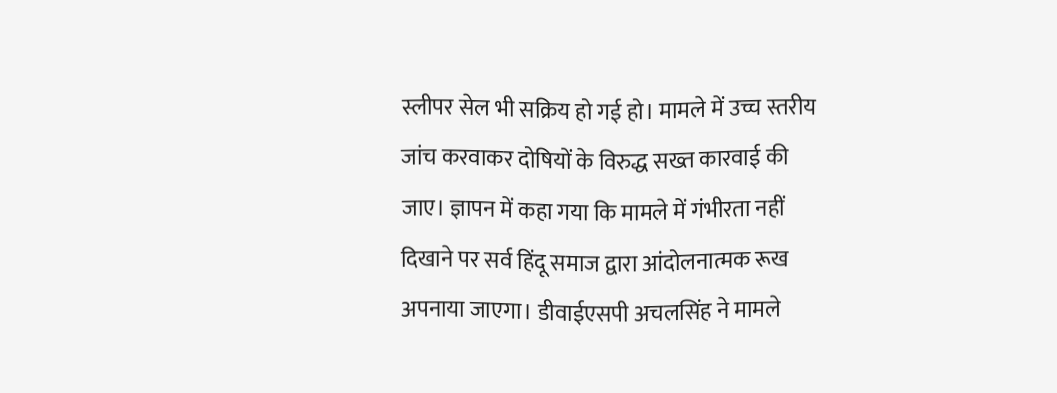स्लीपर सेल भी सक्रिय हो गई हो। मामले में उच्च स्तरीय जांच करवाकर दोषियों के विरुद्ध सख्त कारवाई की जाए। ज्ञापन में कहा गया कि मामले में गंभीरता नहीं दिखाने पर सर्व हिंदू समाज द्वारा आंदोलनात्मक रूख अपनाया जाएगा। डीवाईएसपी अचलसिंह ने मामले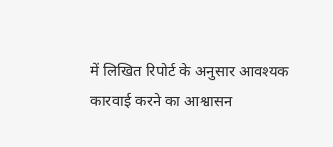में लिखित रिपोर्ट के अनुसार आवश्यक कारवाई करने का आश्वासन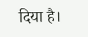दिया है।